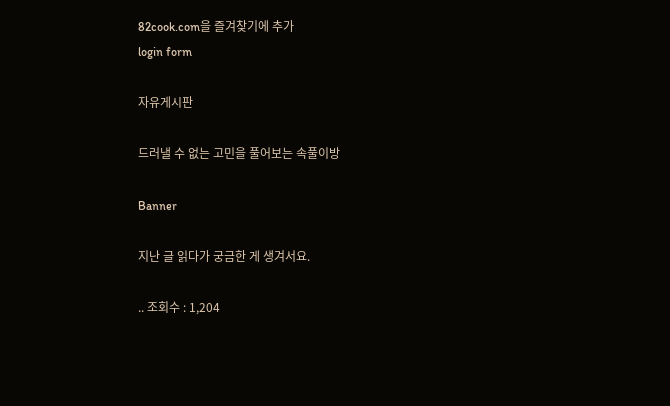82cook.com을 즐겨찾기에 추가
login form

자유게시판

드러낼 수 없는 고민을 풀어보는 속풀이방

Banner

지난 글 읽다가 궁금한 게 생겨서요.

.. 조회수 : 1,204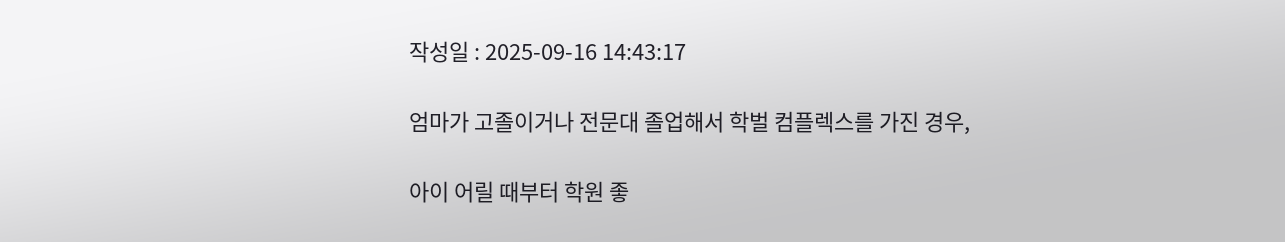작성일 : 2025-09-16 14:43:17

엄마가 고졸이거나 전문대 졸업해서 학벌 컴플렉스를 가진 경우,

아이 어릴 때부터 학원 좋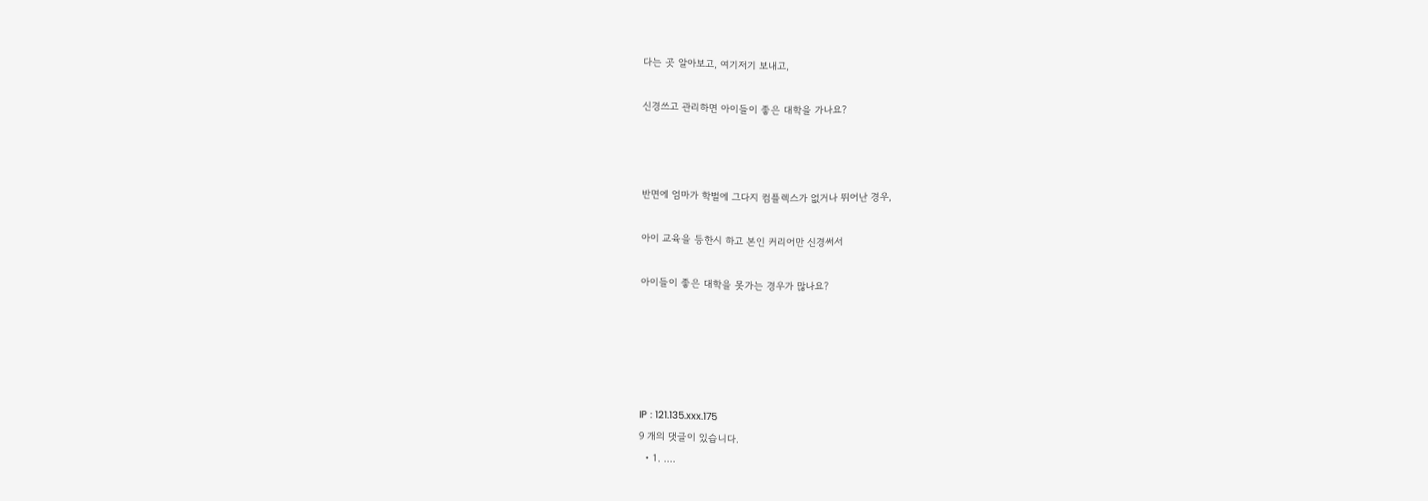다는 곳 알아보고, 여기저기 보내고,

신경쓰고 관리하면 아이들이 좋은 대학을 가나요?



반면에 엄마가 학벌에 그다지 컴플렉스가 없거나 뛰어난 경우,

아이 교육을 등한시 하고 본인 커리어만 신경써서

아이들이 좋은 대학을 못가는 경우가 많나요?





IP : 121.135.xxx.175
9 개의 댓글이 있습니다.
  • 1. ....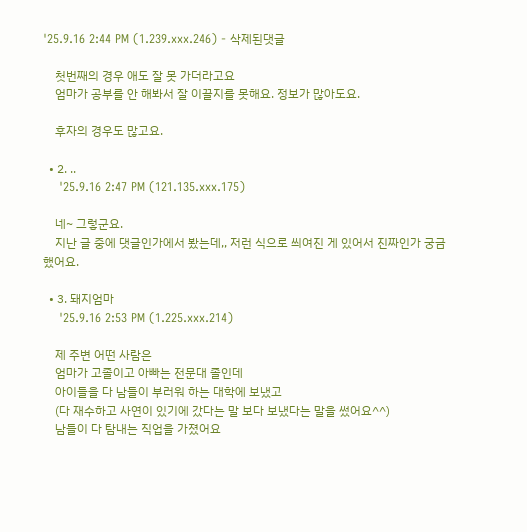'25.9.16 2:44 PM (1.239.xxx.246) - 삭제된댓글

    첫번째의 경우 애도 잘 못 가더라고요
    엄마가 공부를 안 해봐서 잘 이끌지를 못해요. 정보가 많아도요.

    후자의 경우도 많고요.

  • 2. ..
    '25.9.16 2:47 PM (121.135.xxx.175)

    네~ 그렇군요.
    지난 글 중에 댓글인가에서 봤는데,, 저런 식으로 씌여진 게 있어서 진짜인가 궁금했어요.

  • 3. 돼지엄마
    '25.9.16 2:53 PM (1.225.xxx.214)

    제 주변 어떤 사람은
    엄마가 고졸이고 아빠는 전문대 졸인데
    아이들을 다 남들이 부러워 하는 대학에 보냈고
    (다 재수하고 사연이 있기에 갔다는 말 보다 보냈다는 말을 썼어요^^)
    남들이 다 탐내는 직업을 가졌어요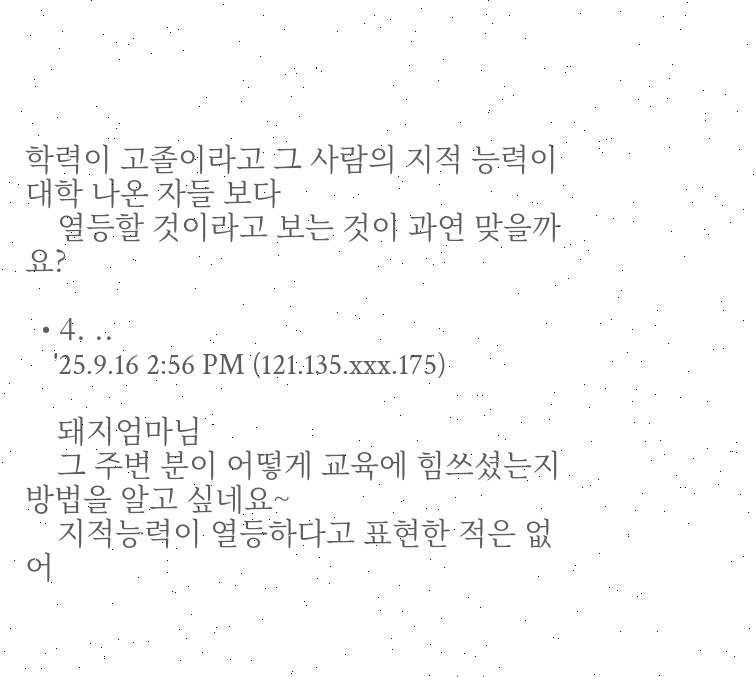학력이 고졸이라고 그 사람의 지적 능력이 대학 나온 자들 보다
    열등할 것이라고 보는 것이 과연 맞을까요?

  • 4. ..
    '25.9.16 2:56 PM (121.135.xxx.175)

    돼지엄마님
    그 주변 분이 어떻게 교육에 힘쓰셨는지 방법을 알고 싶네요~
    지적능력이 열등하다고 표현한 적은 없어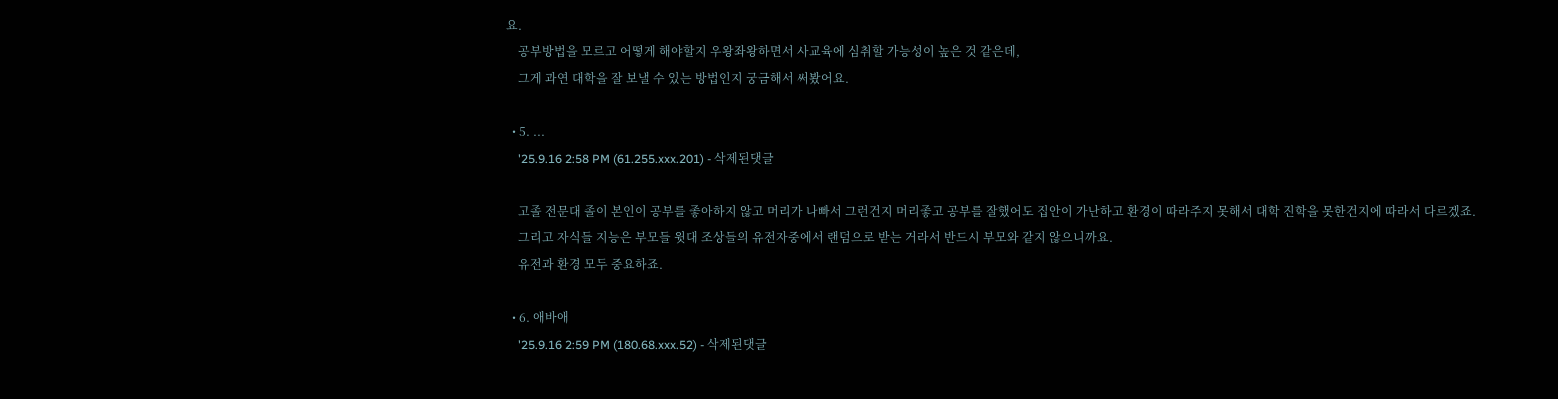요.
    공부방법을 모르고 어떻게 해야할지 우왕좌왕하면서 사교육에 심취할 가능성이 높은 것 같은데,
    그게 과연 대학을 잘 보낼 수 있는 방법인지 궁금해서 써봤어요.

  • 5. ...
    '25.9.16 2:58 PM (61.255.xxx.201) - 삭제된댓글

    고졸 전문대 졸이 본인이 공부를 좋아하지 않고 머리가 나빠서 그런건지 머리좋고 공부를 잘했어도 집안이 가난하고 환경이 따라주지 못해서 대학 진학을 못한건지에 따라서 다르겠죠.
    그리고 자식들 지능은 부모들 윗대 조상들의 유전자중에서 랜덤으로 받는 거라서 반드시 부모와 같지 않으니까요.
    유전과 환경 모두 중요하죠.

  • 6. 애바애
    '25.9.16 2:59 PM (180.68.xxx.52) - 삭제된댓글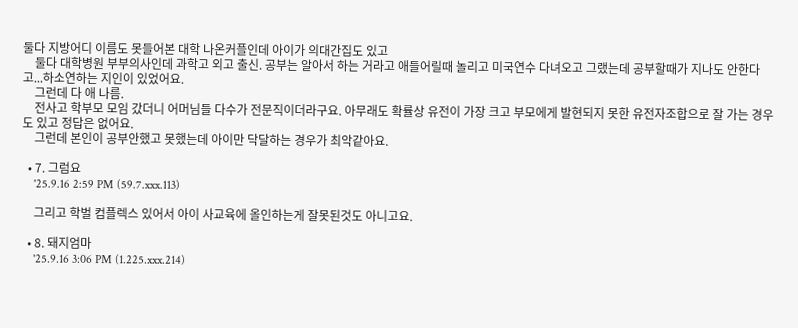둘다 지방어디 이름도 못들어본 대학 나온커플인데 아이가 의대간집도 있고
    둘다 대학병원 부부의사인데 과학고 외고 출신. 공부는 알아서 하는 거라고 애들어릴때 놀리고 미국연수 다녀오고 그랬는데 공부할때가 지나도 안한다고...하소연하는 지인이 있었어요.
    그런데 다 애 나름.
    전사고 학부모 모임 갔더니 어머님들 다수가 전문직이더라구요. 아무래도 확률상 유전이 가장 크고 부모에게 발현되지 못한 유전자조합으로 잘 가는 경우도 있고 정답은 없어요.
    그런데 본인이 공부안했고 못했는데 아이만 닥달하는 경우가 최악같아요.

  • 7. 그럼요
    '25.9.16 2:59 PM (59.7.xxx.113)

    그리고 학벌 컴플렉스 있어서 아이 사교육에 올인하는게 잘못된것도 아니고요.

  • 8. 돼지엄마
    '25.9.16 3:06 PM (1.225.xxx.214)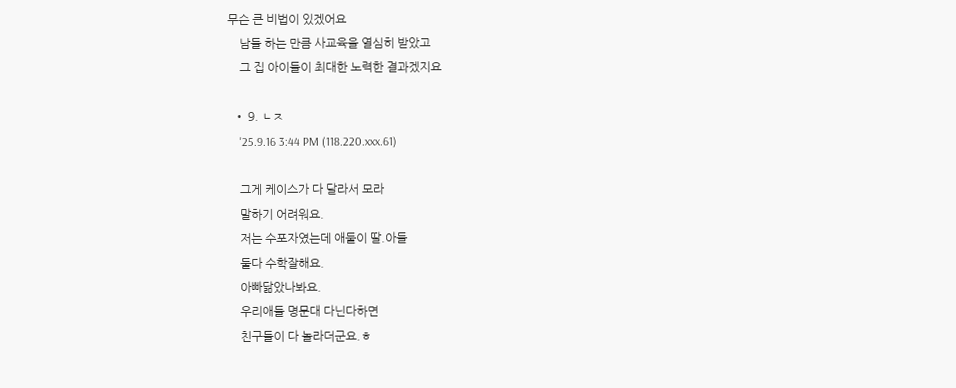무슨 큰 비법이 있겠어요
    남들 하는 만큼 사교육을 열심히 받았고
    그 집 아이들이 최대한 노력한 결과겠지요

  • 9. ㄴㅈ
    '25.9.16 3:44 PM (118.220.xxx.61)

    그게 케이스가 다 달라서 모라
    말하기 어려워요.
    저는 수포자였는데 애둘이 딸.아들
    둘다 수학잘해요.
    아빠닮았나봐요.
    우리애들 명문대 다닌다하면
    친구들이 다 놀라더군요.ㅎ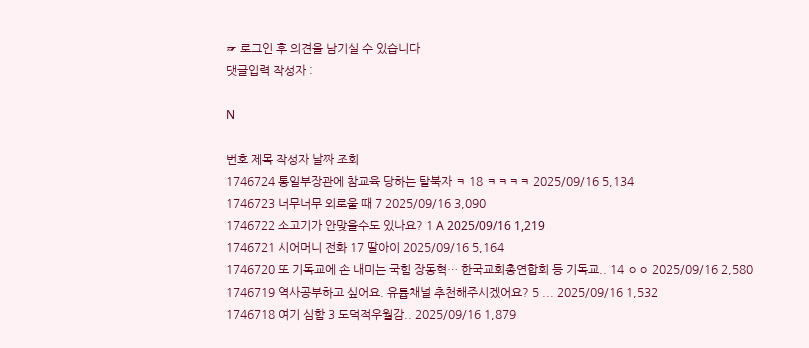☞ 로그인 후 의견을 남기실 수 있습니다
댓글입력 작성자 :

N

번호 제목 작성자 날짜 조회
1746724 통일부장관에 참교육 당하는 탈북자 ㅋ 18 ㅋㅋㅋㅋ 2025/09/16 5,134
1746723 너무너무 외로울 때 7 2025/09/16 3,090
1746722 소고기가 안맞을수도 있나요? 1 A 2025/09/16 1,219
1746721 시어머니 전화 17 딸아이 2025/09/16 5,164
1746720 또 기독교에 손 내미는 국힘 장동혁… 한국교회총연합회 등 기독교.. 14 ㅇㅇ 2025/09/16 2,580
1746719 역사공부하고 싶어요. 유튭채널 추천해주시겠어요? 5 ... 2025/09/16 1,532
1746718 여기 심함 3 도덕적우월감.. 2025/09/16 1,879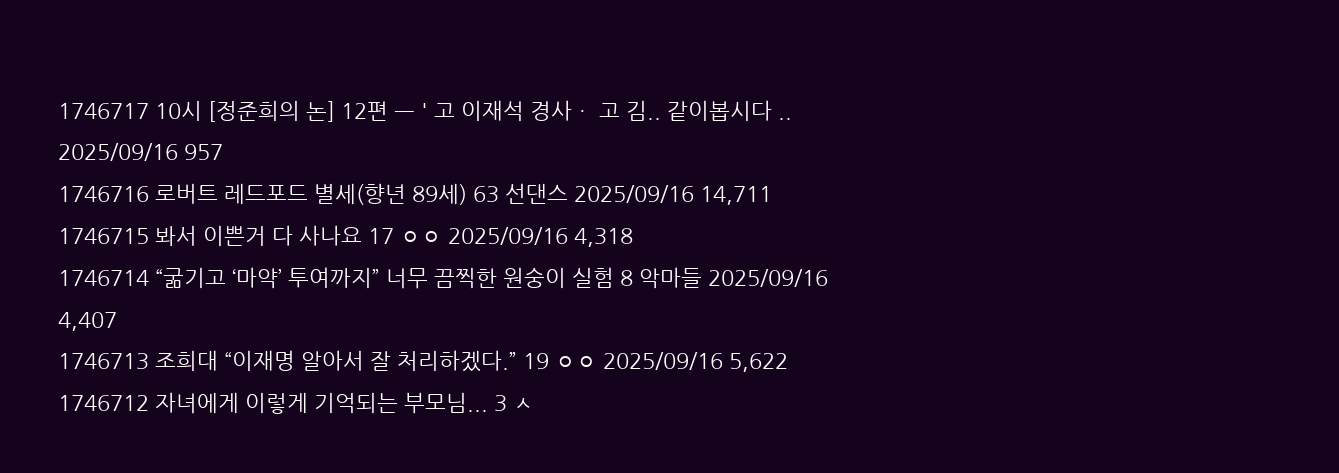1746717 10시 [정준희의 논] 12편 ㅡ ' 고 이재석 경사ㆍ 고 김.. 같이봅시다 .. 2025/09/16 957
1746716 로버트 레드포드 별세(향년 89세) 63 선댄스 2025/09/16 14,711
1746715 봐서 이쁜거 다 사나요 17 ㅇㅇ 2025/09/16 4,318
1746714 “굶기고 ‘마약’ 투여까지” 너무 끔찍한 원숭이 실험 8 악마들 2025/09/16 4,407
1746713 조희대 “이재명 알아서 잘 처리하겠다.” 19 ㅇㅇ 2025/09/16 5,622
1746712 자녀에게 이렇게 기억되는 부모님... 3 ㅅ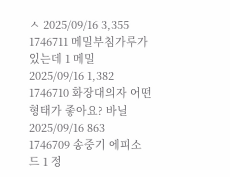ㅅ 2025/09/16 3,355
1746711 메밀부침가루가 있는데 1 메밀 2025/09/16 1,382
1746710 화장대의자 어떤형태가 좋아요? 바닐 2025/09/16 863
1746709 송중기 에피소드 1 정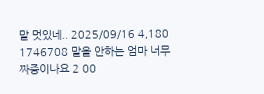말 멋있네.. 2025/09/16 4,180
1746708 말을 안하는 엄마 너무 짜증이나요 2 00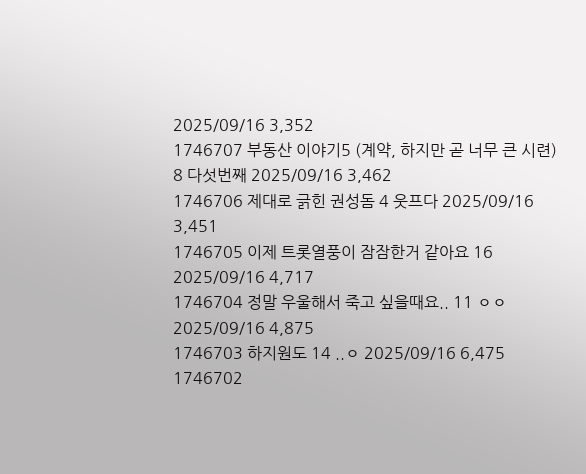2025/09/16 3,352
1746707 부동산 이야기5 (계약, 하지만 곧 너무 큰 시련) 8 다섯번째 2025/09/16 3,462
1746706 제대로 긁힌 권성돔 4 웃프다 2025/09/16 3,451
1746705 이제 트롯열풍이 잠잠한거 같아요 16 2025/09/16 4,717
1746704 정말 우울해서 죽고 싶을때요.. 11 ㅇㅇ 2025/09/16 4,875
1746703 하지원도 14 ..ㅇ 2025/09/16 6,475
1746702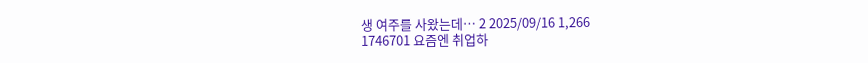생 여주를 사왔는데… 2 2025/09/16 1,266
1746701 요즘엔 취업하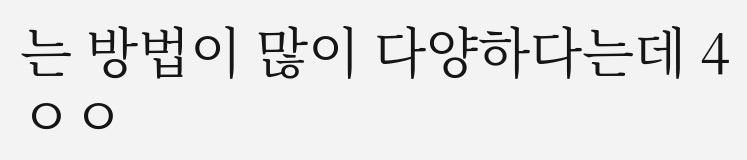는 방법이 많이 다양하다는데 4 ㅇㅇ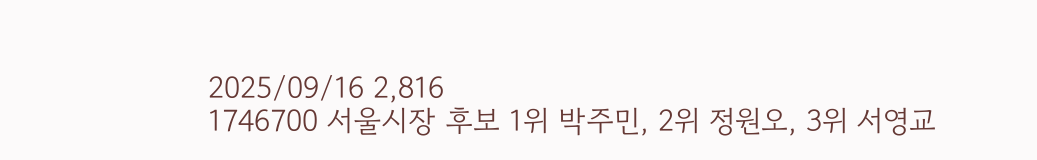2025/09/16 2,816
1746700 서울시장 후보 1위 박주민, 2위 정원오, 3위 서영교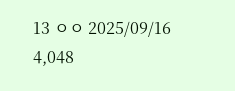13 ㅇㅇ 2025/09/16 4,048